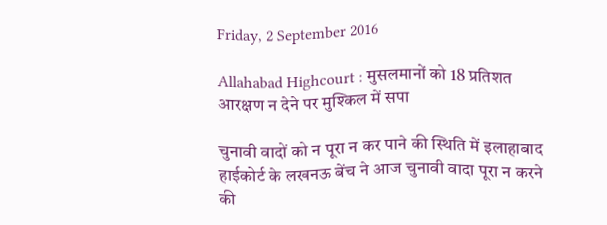Friday, 2 September 2016

Allahabad Highcourt : मुसलमानों को 18 प्रतिशत आरक्षण न देने पर मुश्किल में सपा

चुनावी वादों को न पूरा न कर पाने की स्थिति में इलाहाबाद हाईकोर्ट के लखनऊ बेंच ने आज चुनावी वादा पूरा न करने की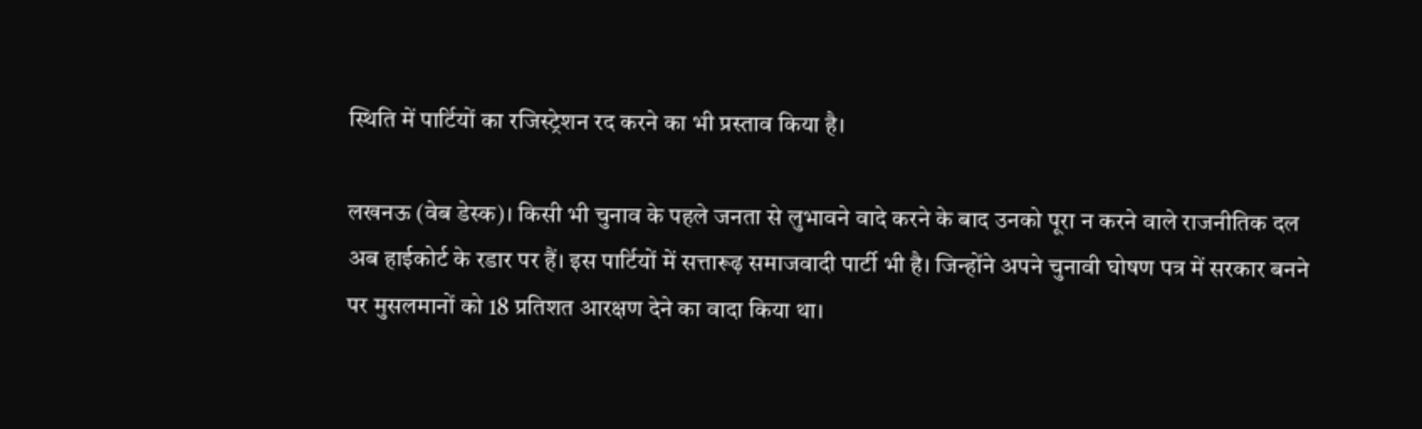स्थिति में पार्टियों का रजिस्ट्रेशन रद करने का भी प्रस्ताव किया है।

लखनऊ (वेब डेस्क)। किसी भी चुनाव के पहले जनता से लुभावने वादे करने के बाद उनको पूरा न करने वाले राजनीतिक दल अब हाईकोर्ट के रडार पर हैं। इस पार्टियों में सत्तारूढ़ समाजवादी पार्टी भी है। जिन्होंने अपने चुनावी घोषण पत्र में सरकार बनने पर मुसलमानों को 18 प्रतिशत आरक्षण देने का वादा किया था।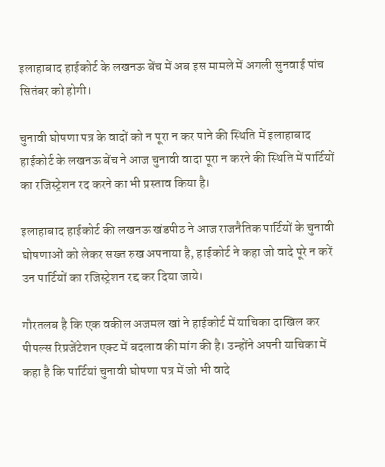इलाहाबाद हाईकोर्ट के लखनऊ बेंच में अब इस मामले में अगली सुनवाई पांच सितंबर को होगी।

चुनावी घोषणा पत्र के वादों को न पूरा न कर पाने की स्थिति में इलाहाबाद हाईकोर्ट के लखनऊ बेंच ने आज चुनावी वादा पूरा न करने की स्थिति में पार्टियों का रजिस्ट्रेशन रद करने का भी प्रस्ताव किया है।

इलाहाबाद हाईकोर्ट की लखनऊ खंडपीठ ने आज राजनैतिक पार्टियों के चुनावी घोषणाओं को लेकर सख्त रुख अपनाया है, हाईकोर्ट ने कहा जो वादे पूरे न करें उन पार्टियों का रजिस्ट्रेशन रद्द कर दिया जाये।

गौरतलब है कि एक वकील अजमल खां ने हाईकोर्ट में याचिका दाखिल कर पीपल्स रिप्रजेंटेशन एक्ट में बदलाव की मांग की है। उन्होंने अपनी याचिका में कहा है कि पार्टियां चुनावी घोषणा पत्र में जो भी वादे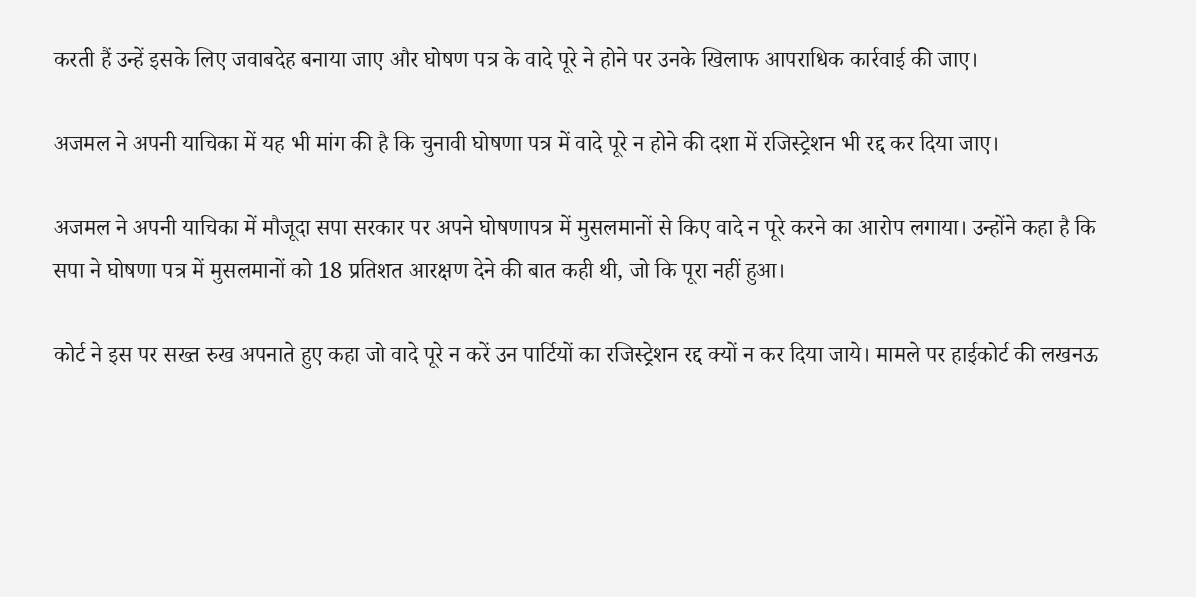करती हैं उन्हें इसके लिए जवाबदेह बनाया जाए और घोषण पत्र के वादे पूरे ने होने पर उनके खिलाफ आपराधिक कार्रवाई की जाए।

अजमल ने अपनी याचिका में यह भी मांग की है कि चुनावी घोषणा पत्र में वादे पूरे न होने की दशा में रजिस्ट्रेशन भी रद्द कर दिया जाए।

अजमल ने अपनी याचिका में मौजूदा सपा सरकार पर अपने घोषणापत्र में मुसलमानों से किए वादे न पूरे करने का आरोप लगाया। उन्होंने कहा है कि सपा ने घोषणा पत्र में मुसलमानों को 18 प्रतिशत आरक्षण देने की बात कही थी, जो कि पूरा नहीं हुआ।

कोर्ट ने इस पर सख्त रुख अपनाते हुए कहा जो वादे पूरे न करें उन पार्टियों का रजिस्ट्रेशन रद्द क्यों न कर दिया जाये। मामले पर हाईकोर्ट की लखनऊ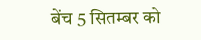बेंच 5 सितम्बर को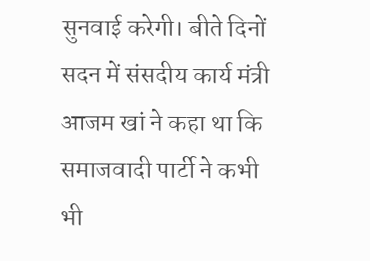सुनवाई करेगी। बीते दिनों सदन में संसदीय कार्य मंत्री आजम खां ने कहा था कि समाजवादी पार्टी ने कभी भी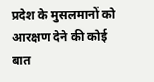प्रदेश के मुसलमानों को आरक्षण देने की कोई बात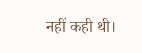नहीं कही थी।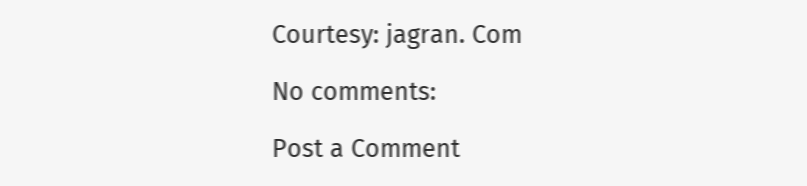Courtesy: jagran. Com

No comments:

Post a Comment